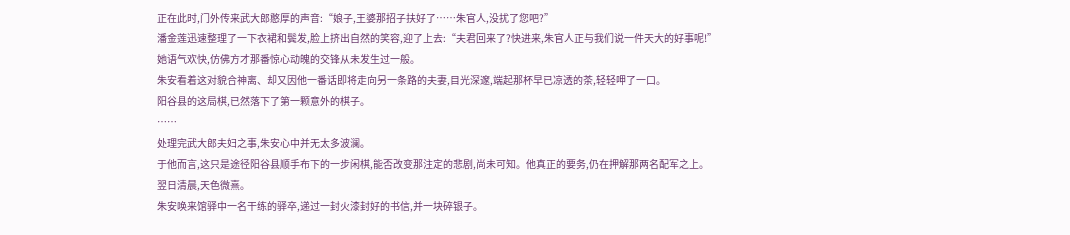正在此时,门外传来武大郎憨厚的声音:“娘子,王婆那招子扶好了……朱官人,没扰了您吧?”
潘金莲迅速整理了一下衣裙和鬓发,脸上挤出自然的笑容,迎了上去:“夫君回来了?快进来,朱官人正与我们说一件天大的好事呢!”
她语气欢快,仿佛方才那番惊心动魄的交锋从未发生过一般。
朱安看着这对貌合神离、却又因他一番话即将走向另一条路的夫妻,目光深邃,端起那杯早已凉透的茶,轻轻呷了一口。
阳谷县的这局棋,已然落下了第一颗意外的棋子。
……
处理完武大郎夫妇之事,朱安心中并无太多波澜。
于他而言,这只是途径阳谷县顺手布下的一步闲棋,能否改变那注定的悲剧,尚未可知。他真正的要务,仍在押解那两名配军之上。
翌日清晨,天色微熹。
朱安唤来馆驿中一名干练的驿卒,递过一封火漆封好的书信,并一块碎银子。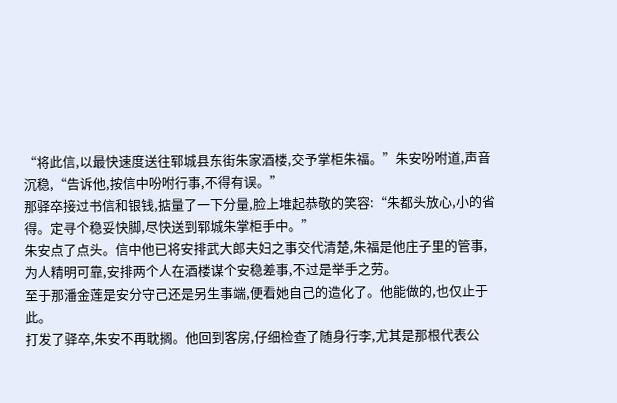“将此信,以最快速度送往郓城县东街朱家酒楼,交予掌柜朱福。”朱安吩咐道,声音沉稳,“告诉他,按信中吩咐行事,不得有误。”
那驿卒接过书信和银钱,掂量了一下分量,脸上堆起恭敬的笑容:“朱都头放心,小的省得。定寻个稳妥快脚,尽快送到郓城朱掌柜手中。”
朱安点了点头。信中他已将安排武大郎夫妇之事交代清楚,朱福是他庄子里的管事,为人精明可靠,安排两个人在酒楼谋个安稳差事,不过是举手之劳。
至于那潘金莲是安分守己还是另生事端,便看她自己的造化了。他能做的,也仅止于此。
打发了驿卒,朱安不再耽搁。他回到客房,仔细检查了随身行李,尤其是那根代表公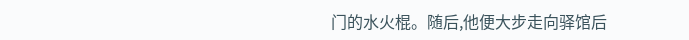门的水火棍。随后,他便大步走向驿馆后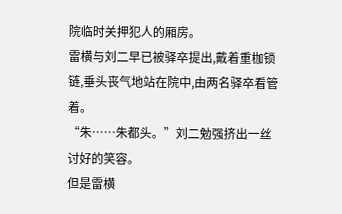院临时关押犯人的厢房。
雷横与刘二早已被驿卒提出,戴着重枷锁链,垂头丧气地站在院中,由两名驿卒看管着。
“朱……朱都头。”刘二勉强挤出一丝讨好的笑容。
但是雷横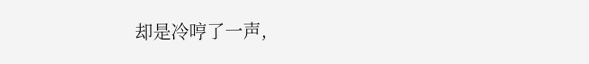却是冷哼了一声,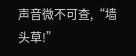声音微不可查,“墙头草!”